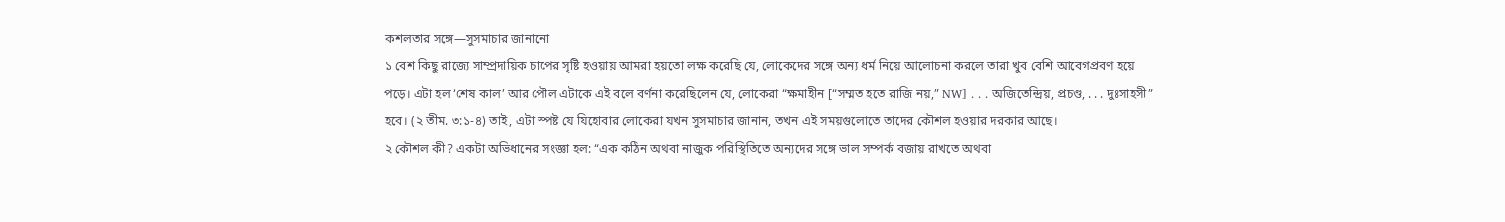কশলতার সঙ্গে—সুসমাচার জানানো
১ বেশ কিছু রাজ্যে সাম্প্রদায়িক চাপের সৃষ্টি হওয়ায় আমরা হয়তো লক্ষ করেছি যে, লোকেদের সঙ্গে অন্য ধর্ম নিয়ে আলোচনা করলে তারা খুব বেশি আবেগপ্রবণ হয়ে পড়ে। এটা হল ‘শেষ কাল’ আর পৌল এটাকে এই বলে বর্ণনা করেছিলেন যে, লোকেরা “ক্ষমাহীন [“সম্মত হতে রাজি নয়,” NW] . . . অজিতেন্দ্রিয়, প্রচণ্ড, . . . দুঃসাহসী” হবে। (২ তীম. ৩:১-৪) তাই, এটা স্পষ্ট যে যিহোবার লোকেরা যখন সুসমাচার জানান, তখন এই সময়গুলোতে তাদের কৌশল হওয়ার দরকার আছে।
২ কৌশল কী? একটা অভিধানের সংজ্ঞা হল: “এক কঠিন অথবা নাজুক পরিস্থিতিতে অন্যদের সঙ্গে ভাল সম্পর্ক বজায় রাখতে অথবা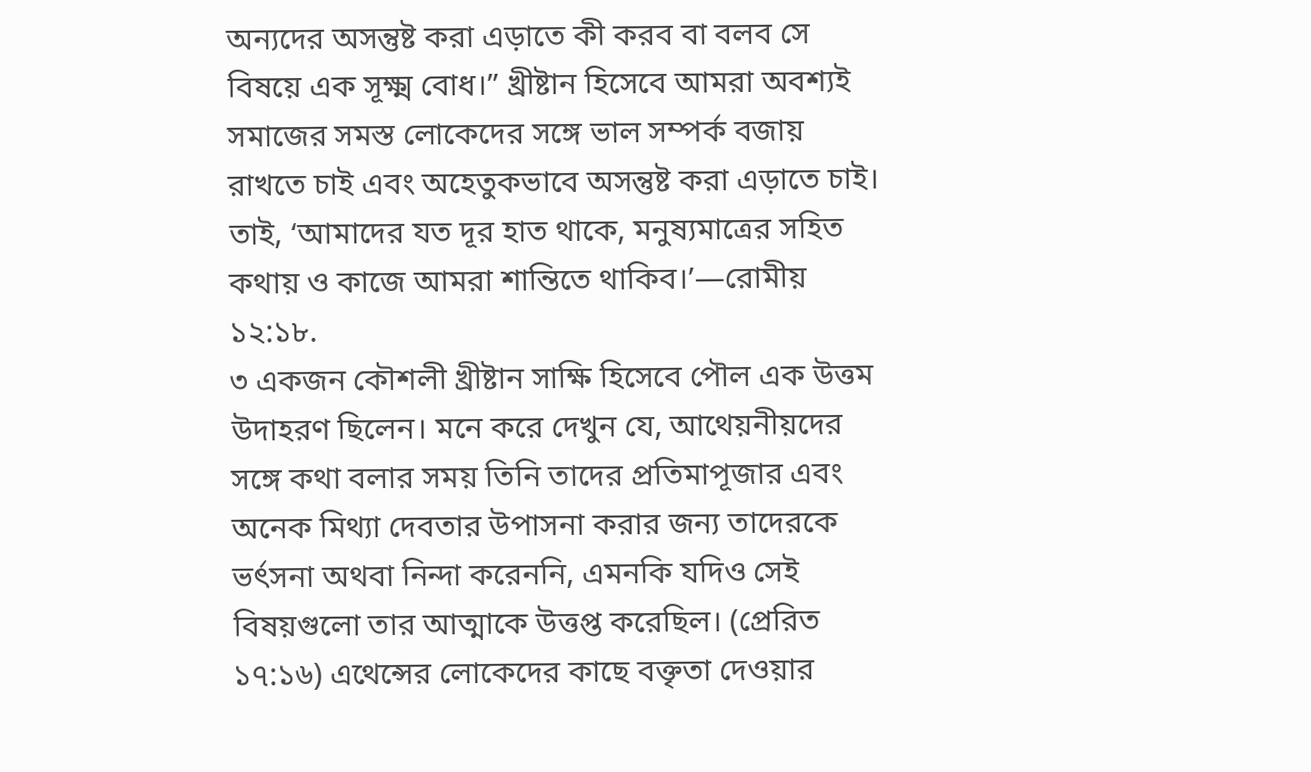অন্যদের অসন্তুষ্ট করা এড়াতে কী করব বা বলব সে বিষয়ে এক সূক্ষ্ম বোধ।” খ্রীষ্টান হিসেবে আমরা অবশ্যই সমাজের সমস্ত লোকেদের সঙ্গে ভাল সম্পর্ক বজায় রাখতে চাই এবং অহেতুকভাবে অসন্তুষ্ট করা এড়াতে চাই। তাই, ‘আমাদের যত দূর হাত থাকে, মনুষ্যমাত্রের সহিত কথায় ও কাজে আমরা শান্তিতে থাকিব।’—রোমীয় ১২:১৮.
৩ একজন কৌশলী খ্রীষ্টান সাক্ষি হিসেবে পৌল এক উত্তম উদাহরণ ছিলেন। মনে করে দেখুন যে, আথেয়নীয়দের সঙ্গে কথা বলার সময় তিনি তাদের প্রতিমাপূজার এবং অনেক মিথ্যা দেবতার উপাসনা করার জন্য তাদেরকে ভর্ৎসনা অথবা নিন্দা করেননি, এমনকি যদিও সেই বিষয়গুলো তার আত্মাকে উত্তপ্ত করেছিল। (প্রেরিত ১৭:১৬) এথেন্সের লোকেদের কাছে বক্তৃতা দেওয়ার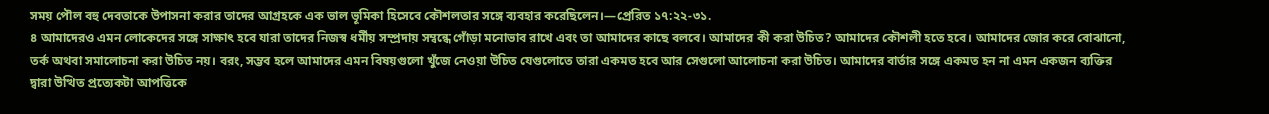সময় পৌল বহু দেবতাকে উপাসনা করার তাদের আগ্রহকে এক ভাল ভূমিকা হিসেবে কৌশলতার সঙ্গে ব্যবহার করেছিলেন।—প্রেরিত ১৭:২২-৩১.
৪ আমাদেরও এমন লোকেদের সঙ্গে সাক্ষাৎ হবে যারা তাদের নিজস্ব ধর্মীয় সম্প্রদায় সম্বন্ধে গোঁড়া মনোভাব রাখে এবং তা আমাদের কাছে বলবে। আমাদের কী করা উচিত? আমাদের কৌশলী হতে হবে। আমাদের জোর করে বোঝানো, তর্ক অথবা সমালোচনা করা উচিত নয়। বরং, সম্ভব হলে আমাদের এমন বিষয়গুলো খুঁজে নেওয়া উচিত যেগুলোতে তারা একমত হবে আর সেগুলো আলোচনা করা উচিত। আমাদের বার্তার সঙ্গে একমত হন না এমন একজন ব্যক্তির দ্বারা উত্থিত প্রত্যেকটা আপত্তিকে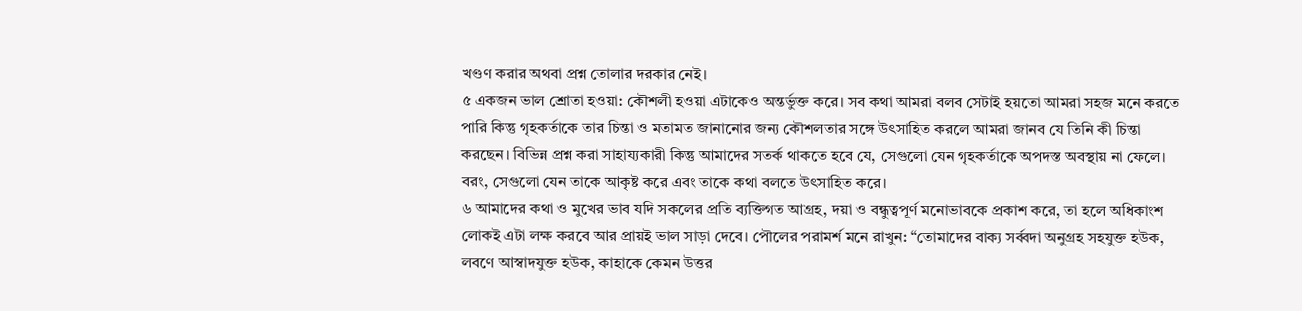খণ্ডণ করার অথবা প্রশ্ন তোলার দরকার নেই।
৫ একজন ভাল শ্রোতা হওয়া: কৌশলী হওয়া এটাকেও অন্তর্ভুক্ত করে। সব কথা আমরা বলব সেটাই হয়তো আমরা সহজ মনে করতে পারি কিন্তু গৃহকর্তাকে তার চিন্তা ও মতামত জানানোর জন্য কৌশলতার সঙ্গে উৎসাহিত করলে আমরা জানব যে তিনি কী চিন্তা করছেন। বিভিন্ন প্রশ্ন করা সাহায্যকারী কিন্তু আমাদের সতর্ক থাকতে হবে যে, সেগুলো যেন গৃহকর্তাকে অপদস্ত অবস্থায় না ফেলে। বরং, সেগুলো যেন তাকে আকৃষ্ট করে এবং তাকে কথা বলতে উৎসাহিত করে।
৬ আমাদের কথা ও মুখের ভাব যদি সকলের প্রতি ব্যক্তিগত আগ্রহ, দয়া ও বন্ধুত্বপূর্ণ মনোভাবকে প্রকাশ করে, তা হলে অধিকাংশ লোকই এটা লক্ষ করবে আর প্রায়ই ভাল সাড়া দেবে। পৌলের পরামর্শ মনে রাখুন: “তোমাদের বাক্য সর্ব্বদা অনুগ্রহ সহযুক্ত হউক, লবণে আস্বাদযুক্ত হউক, কাহাকে কেমন উত্তর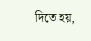দিতে হয়,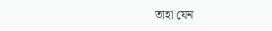তাহা যেন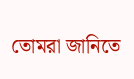তোমরা জানিতে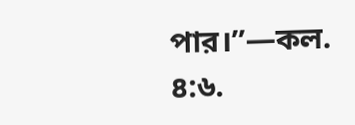পার।”—কল. ৪:৬.